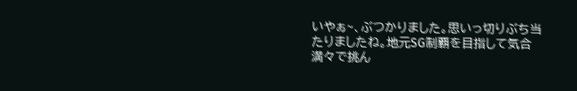いやぁ~、ぶつかりました。思いっ切りぶち当たりましたね。地元SG制覇を目指して気合満々で挑ん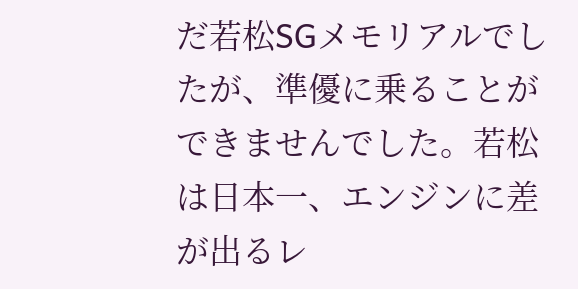だ若松SGメモリアルでしたが、準優に乗ることができませんでした。若松は日本一、エンジンに差が出るレ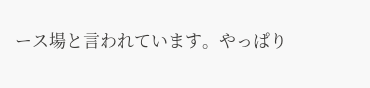ース場と言われています。やっぱり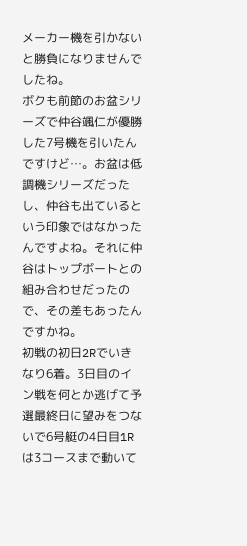メーカー機を引かないと勝負になりませんでしたね。
ボクも前節のお盆シリーズで仲谷颯仁が優勝した7号機を引いたんですけど…。お盆は低調機シリーズだったし、仲谷も出ているという印象ではなかったんですよね。それに仲谷はトップボートとの組み合わせだったので、その差もあったんですかね。
初戦の初日2Rでいきなり6着。3日目のイン戦を何とか逃げて予選最終日に望みをつないで6号艇の4日目1Rは3コースまで動いて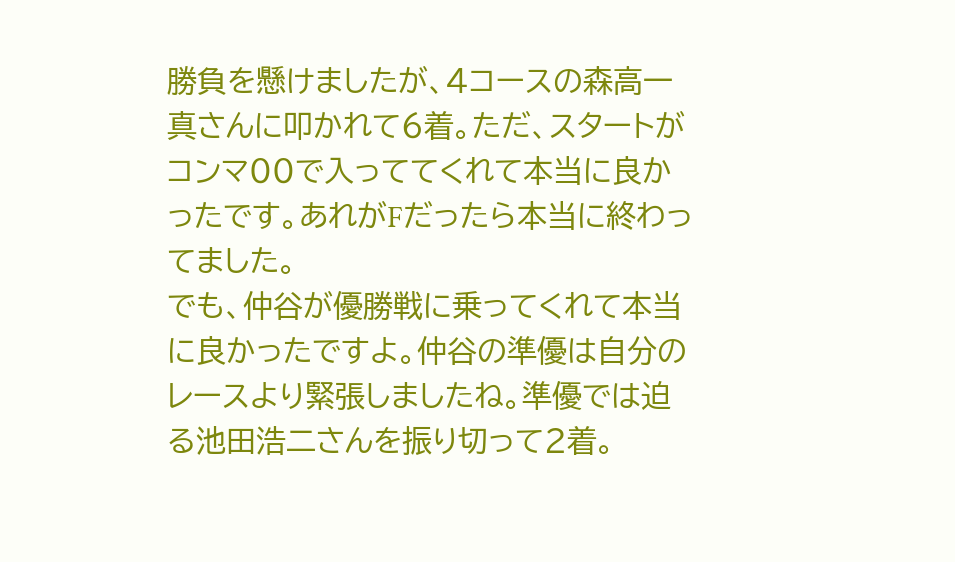勝負を懸けましたが、4コースの森高一真さんに叩かれて6着。ただ、スタートがコンマ00で入っててくれて本当に良かったです。あれがFだったら本当に終わってました。
でも、仲谷が優勝戦に乗ってくれて本当に良かったですよ。仲谷の準優は自分のレースより緊張しましたね。準優では迫る池田浩二さんを振り切って2着。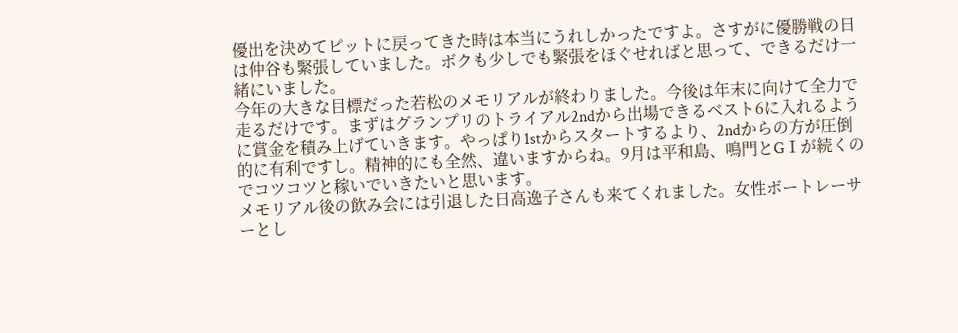優出を決めてピットに戻ってきた時は本当にうれしかったですよ。さすがに優勝戦の日は仲谷も緊張していました。ボクも少しでも緊張をほぐせればと思って、できるだけ一緒にいました。
今年の大きな目標だった若松のメモリアルが終わりました。今後は年末に向けて全力で走るだけです。まずはグランプリのトライアル2ndから出場できるベスト6に入れるように賞金を積み上げていきます。やっぱり1stからスタートするより、2ndからの方が圧倒的に有利ですし。精神的にも全然、違いますからね。9月は平和島、鳴門とGⅠが続くのでコツコツと稼いでいきたいと思います。
メモリアル後の飲み会には引退した日高逸子さんも来てくれました。女性ボートレーサーとし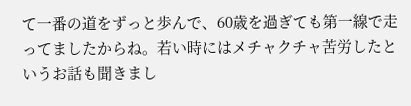て一番の道をずっと歩んで、60歳を過ぎても第一線で走ってましたからね。若い時にはメチャクチャ苦労したというお話も聞きまし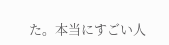た。本当にすごい人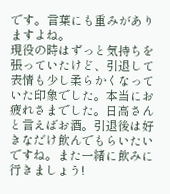です。言葉にも重みがありますよね。
現役の時はずっと気持ちを張っていたけど、引退して表情も少し柔らかくなっていた印象でした。本当にお疲れさまでした。日高さんと言えばお酒。引退後は好きなだけ飲んでもらいたいですね。また一緒に飲みに行きましょう!